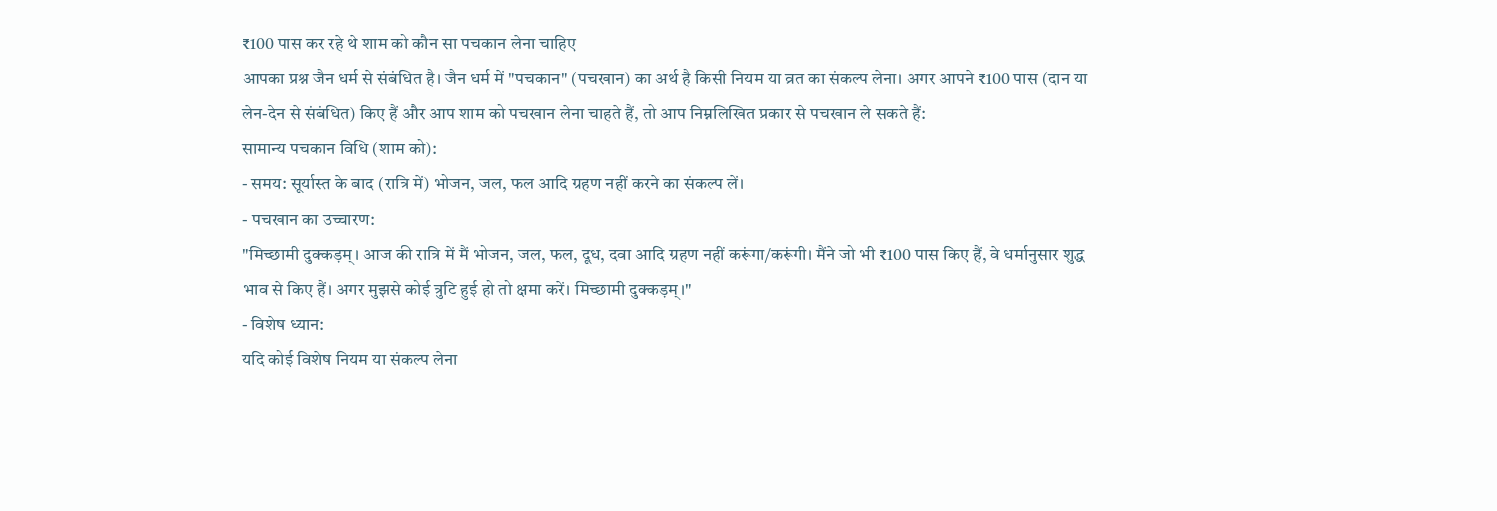₹100 पास कर रहे थे शाम को कौन सा पचकान लेना चाहिए
आपका प्रश्न जैन धर्म से संबंधित है। जैन धर्म में "पचकान" (पचखान) का अर्थ है किसी नियम या व्रत का संकल्प लेना। अगर आपने ₹100 पास (दान या लेन-देन से संबंधित) किए हैं और आप शाम को पचखान लेना चाहते हैं, तो आप निम्नलिखित प्रकार से पचखान ले सकते हैं:
सामान्य पचकान विधि (शाम को):
- समय: सूर्यास्त के बाद (रात्रि में) भोजन, जल, फल आदि ग्रहण नहीं करने का संकल्प लें।
- पचखान का उच्चारण:
"मिच्छामी दुक्कड़म्। आज की रात्रि में मैं भोजन, जल, फल, दूध, दवा आदि ग्रहण नहीं करूंगा/करूंगी। मैंने जो भी ₹100 पास किए हैं, वे धर्मानुसार शुद्ध भाव से किए हैं। अगर मुझसे कोई त्रुटि हुई हो तो क्षमा करें। मिच्छामी दुक्कड़म्।"
- विशेष ध्यान:
यदि कोई विशेष नियम या संकल्प लेना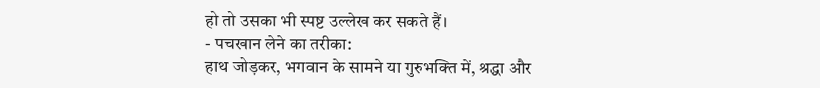हो तो उसका भी स्पष्ट उल्लेख कर सकते हैं।
- पचखान लेने का तरीका:
हाथ जोड़कर, भगवान के सामने या गुरुभक्ति में, श्रद्धा और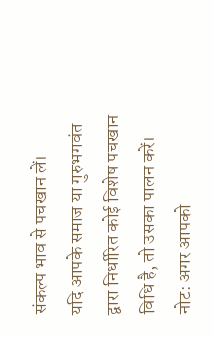संकल्प भाव से पचखान लें।
यदि आपके समाज या गुरुभगवंत द्वारा निर्धारित कोई विशेष पचखान विधि है, तो उसका पालन करें।
नोट: अगर आपको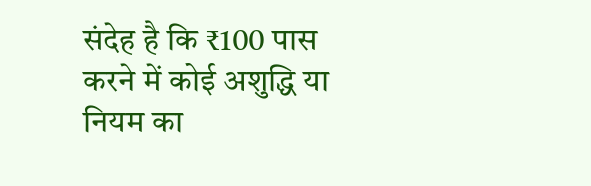संदेह है कि ₹100 पास करने में कोई अशुद्धि या नियम का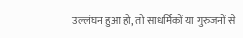उल्लंघन हुआ हो, तो साधर्मिकों या गुरुजनों से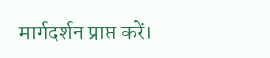मार्गदर्शन प्राप्त करें।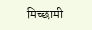मिच्छामी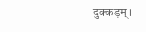दुक्कड़म्।